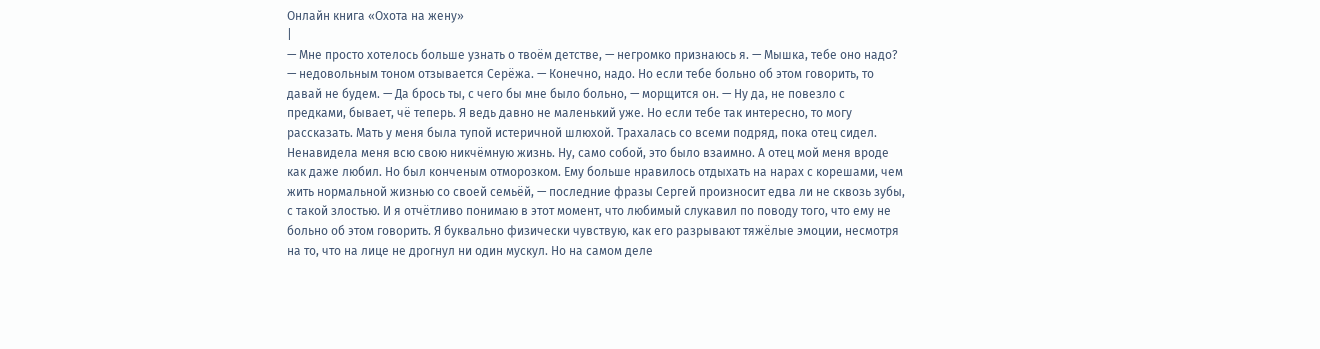Онлайн книга «Охота на жену»
|
— Мне просто хотелось больше узнать о твоём детстве, — негромко признаюсь я. — Мышка, тебе оно надо? — недовольным тоном отзывается Серёжа. — Конечно, надо. Но если тебе больно об этом говорить, то давай не будем. — Да брось ты, с чего бы мне было больно, — морщится он. — Ну да, не повезло с предками, бывает, чё теперь. Я ведь давно не маленький уже. Но если тебе так интересно, то могу рассказать. Мать у меня была тупой истеричной шлюхой. Трахалась со всеми подряд, пока отец сидел. Ненавидела меня всю свою никчёмную жизнь. Ну, само собой, это было взаимно. А отец мой меня вроде как даже любил. Но был конченым отморозком. Ему больше нравилось отдыхать на нарах с корешами, чем жить нормальной жизнью со своей семьёй, — последние фразы Сергей произносит едва ли не сквозь зубы, с такой злостью. И я отчётливо понимаю в этот момент, что любимый слукавил по поводу того, что ему не больно об этом говорить. Я буквально физически чувствую, как его разрывают тяжёлые эмоции, несмотря на то, что на лице не дрогнул ни один мускул. Но на самом деле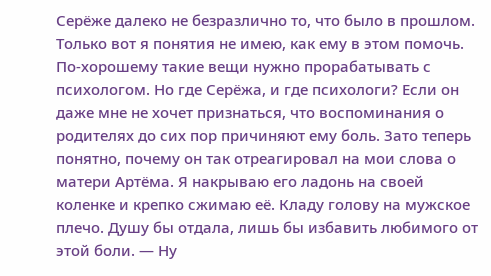Серёже далеко не безразлично то, что было в прошлом. Только вот я понятия не имею, как ему в этом помочь. По-хорошему такие вещи нужно прорабатывать с психологом. Но где Серёжа, и где психологи? Если он даже мне не хочет признаться, что воспоминания о родителях до сих пор причиняют ему боль. Зато теперь понятно, почему он так отреагировал на мои слова о матери Артёма. Я накрываю его ладонь на своей коленке и крепко сжимаю её. Кладу голову на мужское плечо. Душу бы отдала, лишь бы избавить любимого от этой боли. — Ну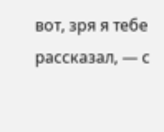вот, зря я тебе рассказал, — с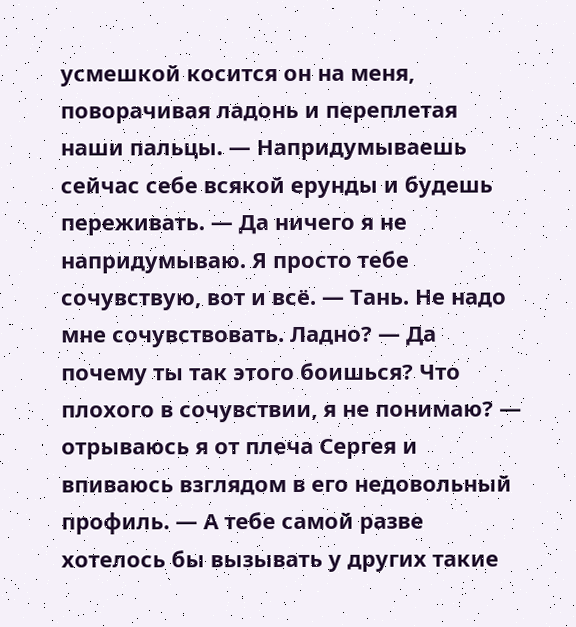усмешкой косится он на меня, поворачивая ладонь и переплетая наши пальцы. — Напридумываешь сейчас себе всякой ерунды и будешь переживать. — Да ничего я не напридумываю. Я просто тебе сочувствую, вот и всё. — Тань. Не надо мне сочувствовать. Ладно? — Да почему ты так этого боишься? Что плохого в сочувствии, я не понимаю? — отрываюсь я от плеча Сергея и впиваюсь взглядом в его недовольный профиль. — А тебе самой разве хотелось бы вызывать у других такие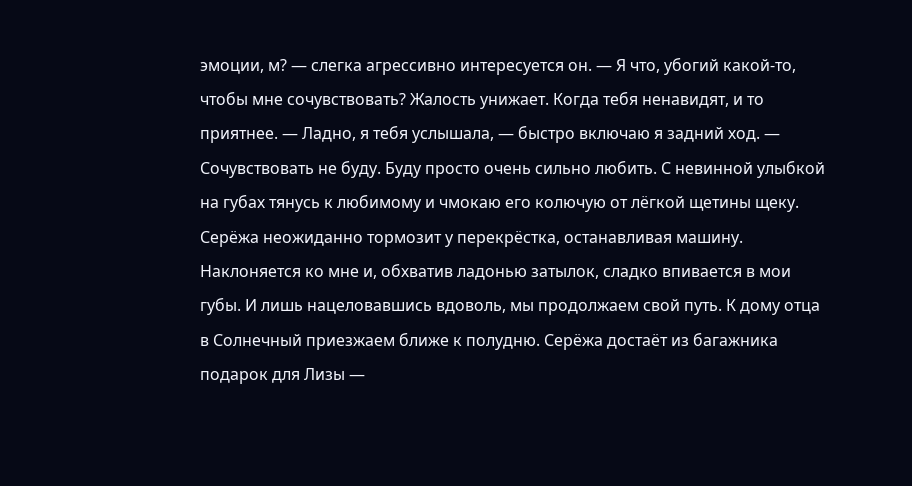эмоции, м? — слегка агрессивно интересуется он. — Я что, убогий какой-то, чтобы мне сочувствовать? Жалость унижает. Когда тебя ненавидят, и то приятнее. — Ладно, я тебя услышала, — быстро включаю я задний ход. — Сочувствовать не буду. Буду просто очень сильно любить. С невинной улыбкой на губах тянусь к любимому и чмокаю его колючую от лёгкой щетины щеку. Серёжа неожиданно тормозит у перекрёстка, останавливая машину. Наклоняется ко мне и, обхватив ладонью затылок, сладко впивается в мои губы. И лишь нацеловавшись вдоволь, мы продолжаем свой путь. К дому отца в Солнечный приезжаем ближе к полудню. Серёжа достаёт из багажника подарок для Лизы —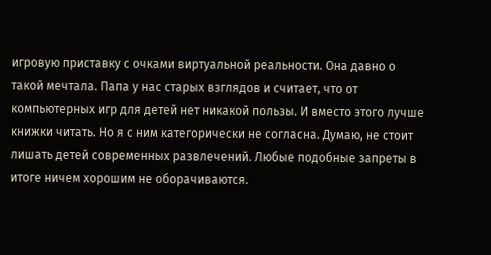игровую приставку с очками виртуальной реальности. Она давно о такой мечтала. Папа у нас старых взглядов и считает, что от компьютерных игр для детей нет никакой пользы. И вместо этого лучше книжки читать. Но я с ним категорически не согласна. Думаю, не стоит лишать детей современных развлечений. Любые подобные запреты в итоге ничем хорошим не оборачиваются.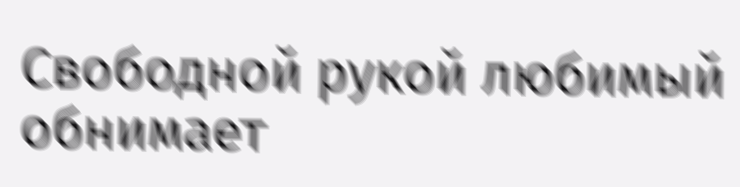Свободной рукой любимый обнимает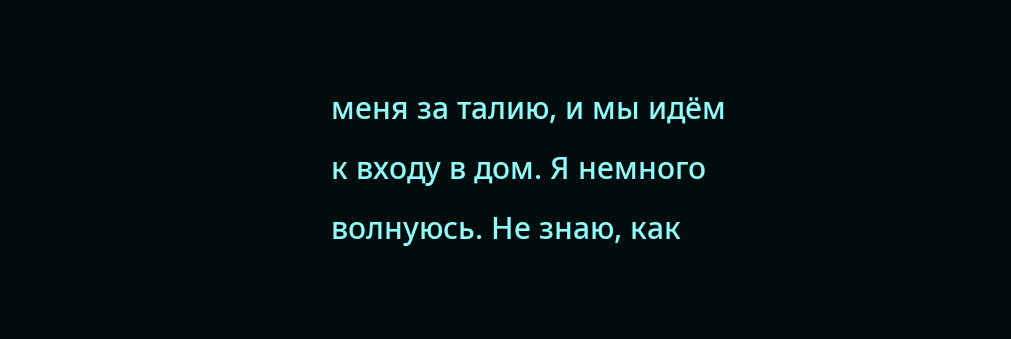меня за талию, и мы идём к входу в дом. Я немного волнуюсь. Не знаю, как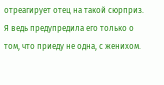отреагирует отец на такой сюрприз. Я ведь предупредила его только о том, что приеду не одна, с женихом.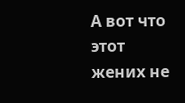А вот что этот жених не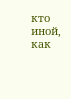кто иной, как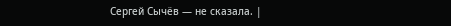Сергей Сычёв — не сказала. |